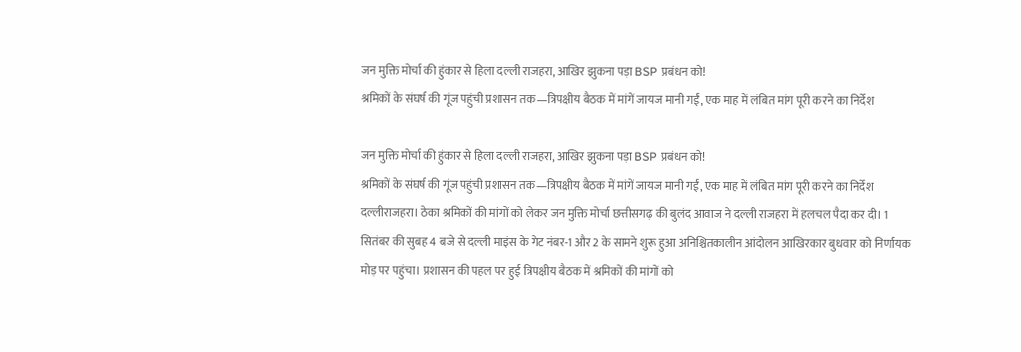जन मुक्ति मोर्चा की हुंकार से हिला दल्ली राजहरा, आखिर झुकना पड़ा BSP प्रबंधन को!
श्रमिकों के संघर्ष की गूंज पहुंची प्रशासन तक—त्रिपक्षीय बैठक में मांगें जायज मानी गईं, एक माह में लंबित मांग पूरी करने का निर्देश

जन मुक्ति मोर्चा की हुंकार से हिला दल्ली राजहरा, आखिर झुकना पड़ा BSP प्रबंधन को!
श्रमिकों के संघर्ष की गूंज पहुंची प्रशासन तक—त्रिपक्षीय बैठक में मांगें जायज मानी गईं, एक माह में लंबित मांग पूरी करने का निर्देश
दल्लीराजहरा। ठेका श्रमिकों की मांगों को लेकर जन मुक्ति मोर्चा छत्तीसगढ़ की बुलंद आवाज ने दल्ली राजहरा में हलचल पैदा कर दी। 1 सितंबर की सुबह 4 बजे से दल्ली माइंस के गेट नंबर-1 और 2 के सामने शुरू हुआ अनिश्चितकालीन आंदोलन आखिरकार बुधवार को निर्णायक मोड़ पर पहुंचा। प्रशासन की पहल पर हुई त्रिपक्षीय बैठक में श्रमिकों की मांगों को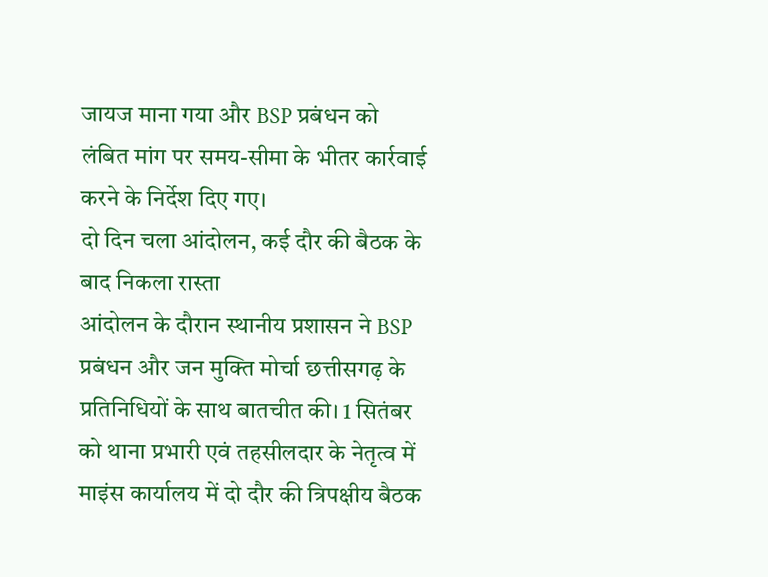जायज माना गया और BSP प्रबंधन को लंबित मांग पर समय-सीमा के भीतर कार्रवाई करने के निर्देश दिए गए।
दो दिन चला आंदोलन, कई दौर की बैठक के बाद निकला रास्ता
आंदोलन के दौरान स्थानीय प्रशासन ने BSP प्रबंधन और जन मुक्ति मोर्चा छत्तीसगढ़ के प्रतिनिधियों के साथ बातचीत की। 1 सितंबर को थाना प्रभारी एवं तहसीलदार के नेतृत्व में माइंस कार्यालय में दो दौर की त्रिपक्षीय बैठक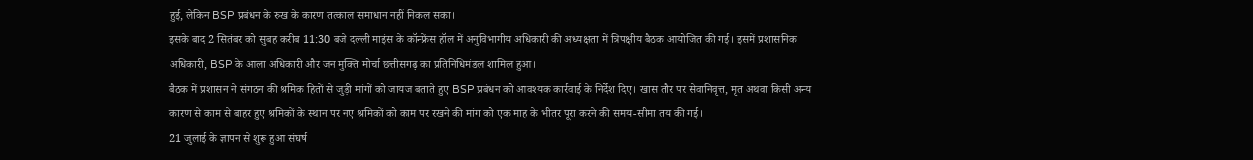हुई, लेकिन BSP प्रबंधन के रुख के कारण तत्काल समाधान नहीं निकल सका।
इसके बाद 2 सितंबर को सुबह करीब 11:30 बजे दल्ली माइंस के कॉन्फ्रेंस हॉल में अनुविभागीय अधिकारी की अध्यक्षता में त्रिपक्षीय बैठक आयोजित की गई। इसमें प्रशासनिक अधिकारी, BSP के आला अधिकारी और जन मुक्ति मोर्चा छत्तीसगढ़ का प्रतिनिधिमंडल शामिल हुआ।
बैठक में प्रशासन ने संगठन की श्रमिक हितों से जुड़ी मांगों को जायज बताते हुए BSP प्रबंधन को आवश्यक कार्रवाई के निर्देश दिए। खास तौर पर सेवानिवृत्त, मृत अथवा किसी अन्य कारण से काम से बाहर हुए श्रमिकों के स्थान पर नए श्रमिकों को काम पर रखने की मांग को एक माह के भीतर पूरा करने की समय-सीमा तय की गई।
21 जुलाई के ज्ञापन से शुरू हुआ संघर्ष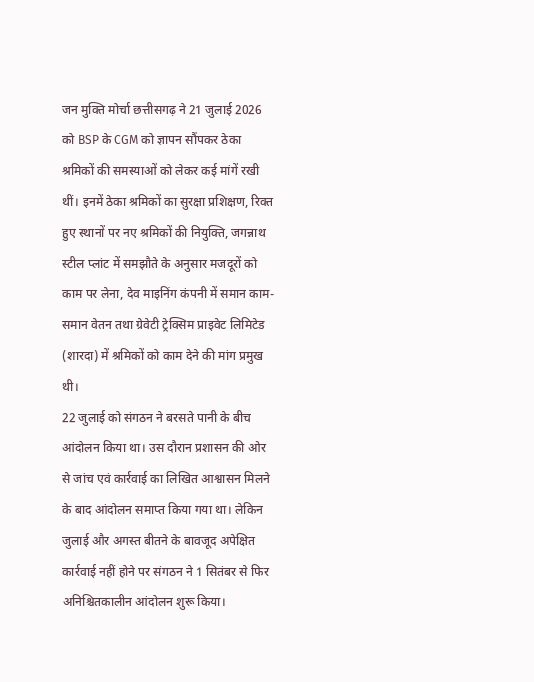जन मुक्ति मोर्चा छत्तीसगढ़ ने 21 जुलाई 2026 को BSP के CGM को ज्ञापन सौंपकर ठेका श्रमिकों की समस्याओं को लेकर कई मांगें रखी थीं। इनमें ठेका श्रमिकों का सुरक्षा प्रशिक्षण, रिक्त हुए स्थानों पर नए श्रमिकों की नियुक्ति, जगन्नाथ स्टील प्लांट में समझौते के अनुसार मजदूरों को काम पर लेना, देव माइनिंग कंपनी में समान काम-समान वेतन तथा ग्रेवेटी ट्रेक्सिम प्राइवेट लिमिटेड (शारदा) में श्रमिकों को काम देने की मांग प्रमुख थी।
22 जुलाई को संगठन ने बरसते पानी के बीच आंदोलन किया था। उस दौरान प्रशासन की ओर से जांच एवं कार्रवाई का लिखित आश्वासन मिलने के बाद आंदोलन समाप्त किया गया था। लेकिन जुलाई और अगस्त बीतने के बावजूद अपेक्षित कार्रवाई नहीं होने पर संगठन ने 1 सितंबर से फिर अनिश्चितकालीन आंदोलन शुरू किया।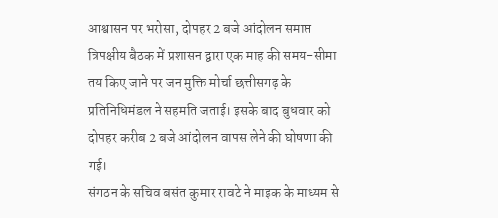आश्वासन पर भरोसा, दोपहर 2 बजे आंदोलन समाप्त
त्रिपक्षीय बैठक में प्रशासन द्वारा एक माह की समय-सीमा तय किए जाने पर जन मुक्ति मोर्चा छत्तीसगढ़ के प्रतिनिधिमंडल ने सहमति जताई। इसके बाद बुधवार को दोपहर करीब 2 बजे आंदोलन वापस लेने की घोषणा की गई।
संगठन के सचिव बसंत कुमार रावटे ने माइक के माध्यम से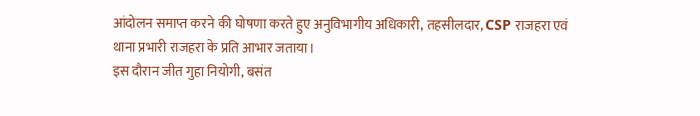आंदोलन समाप्त करने की घोषणा करते हुए अनुविभागीय अधिकारी, तहसीलदार, CSP राजहरा एवं थाना प्रभारी राजहरा के प्रति आभार जताया।
इस दौरान जीत गुहा नियोगी, बसंत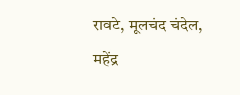रावटे, मूलचंद चंदेल, महेंद्र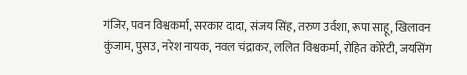गंजिर, पवन विश्वकर्मा, सरकार दादा, संजय सिंह, तरुण उर्वशा, रूपा साहू, खिलावन कुंजाम, पुसउ, नरेश नायक, नवल चंद्राकर, ललित विश्वकर्मा, रोहित कोरेटी, जयसिंग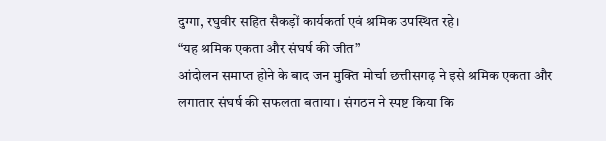दुग्गा, रघुवीर सहित सैकड़ों कार्यकर्ता एवं श्रमिक उपस्थित रहे।
“यह श्रमिक एकता और संघर्ष की जीत”
आंदोलन समाप्त होने के बाद जन मुक्ति मोर्चा छत्तीसगढ़ ने इसे श्रमिक एकता और लगातार संघर्ष की सफलता बताया। संगठन ने स्पष्ट किया कि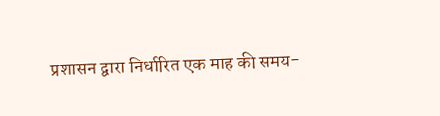प्रशासन द्वारा निर्धारित एक माह की समय-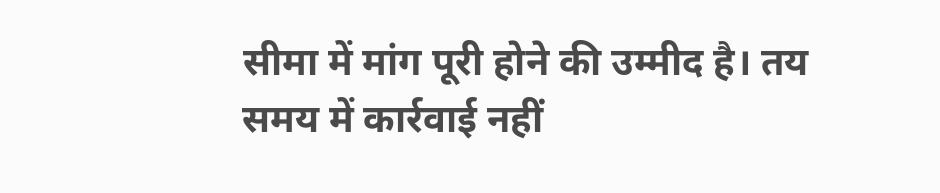सीमा में मांग पूरी होने की उम्मीद है। तय समय में कार्रवाई नहीं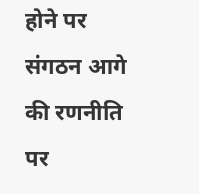होने पर संगठन आगे की रणनीति पर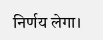निर्णय लेगा।